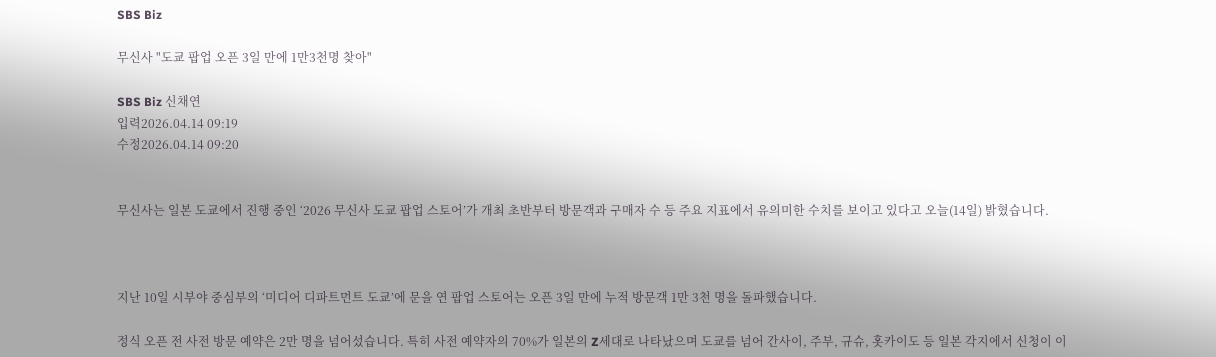SBS Biz

무신사 "도쿄 팝업 오픈 3일 만에 1만3천명 찾아"

SBS Biz 신채연
입력2026.04.14 09:19
수정2026.04.14 09:20


무신사는 일본 도쿄에서 진행 중인 ‘2026 무신사 도쿄 팝업 스토어’가 개최 초반부터 방문객과 구매자 수 등 주요 지표에서 유의미한 수치를 보이고 있다고 오늘(14일) 밝혔습니다.



지난 10일 시부야 중심부의 ‘미디어 디파트먼트 도쿄’에 문을 연 팝업 스토어는 오픈 3일 만에 누적 방문객 1만 3천 명을 돌파했습니다.

정식 오픈 전 사전 방문 예약은 2만 명을 넘어섰습니다. 특히 사전 예약자의 70%가 일본의 Z세대로 나타났으며 도쿄를 넘어 간사이, 주부, 규슈, 홋카이도 등 일본 각지에서 신청이 이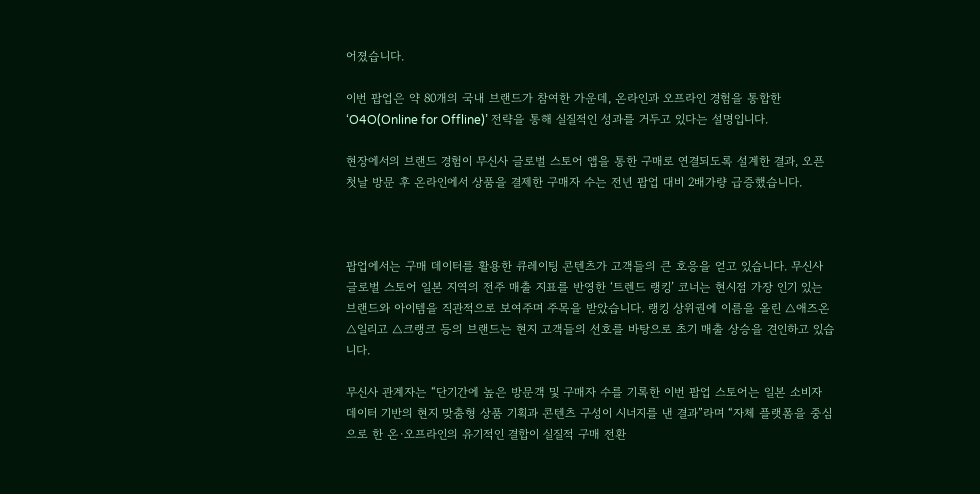어졌습니다.

이번 팝업은 약 80개의 국내 브랜드가 참여한 가운데, 온라인과 오프라인 경험을 통합한 ‘O4O(Online for Offline)’ 전략을 통해 실질적인 성과를 거두고 있다는 설명입니다.

현장에서의 브랜드 경험이 무신사 글로벌 스토어 앱을 통한 구매로 연결되도록 설계한 결과, 오픈 첫날 방문 후 온라인에서 상품을 결제한 구매자 수는 전년 팝업 대비 2배가량 급증했습니다.



팝업에서는 구매 데이터를 활용한 큐레이팅 콘텐츠가 고객들의 큰 호응을 얻고 있습니다. 무신사 글로벌 스토어 일본 지역의 전주 매출 지표를 반영한 ‘트렌드 랭킹’ 코너는 현시점 가장 인기 있는 브랜드와 아이템을 직관적으로 보여주며 주목을 받았습니다. 랭킹 상위권에 이름을 올린 △애즈온 △일리고 △크랭크 등의 브랜드는 현지 고객들의 선호를 바탕으로 초기 매출 상승을 견인하고 있습니다.

무신사 관계자는 “단기간에 높은 방문객 및 구매자 수를 기록한 이번 팝업 스토어는 일본 소비자 데이터 기반의 현지 맞춤형 상품 기획과 콘텐츠 구성이 시너지를 낸 결과”라며 “자체 플랫폼을 중심으로 한 온·오프라인의 유기적인 결합이 실질적 구매 전환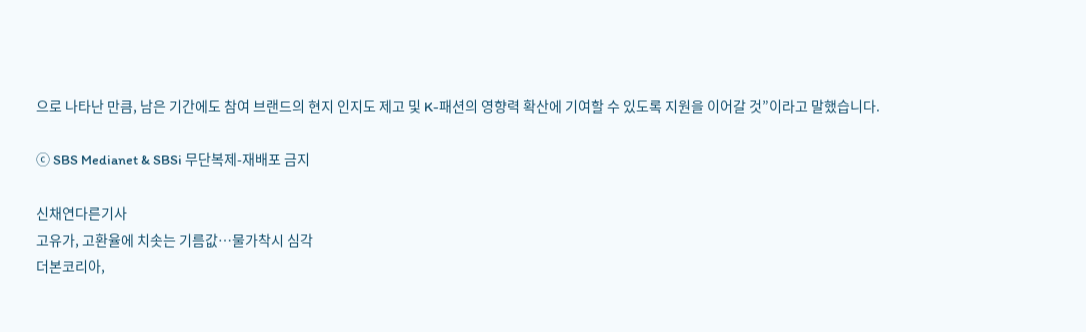으로 나타난 만큼, 남은 기간에도 참여 브랜드의 현지 인지도 제고 및 K-패션의 영향력 확산에 기여할 수 있도록 지원을 이어갈 것”이라고 말했습니다.

ⓒ SBS Medianet & SBSi 무단복제-재배포 금지

신채연다른기사
고유가, 고환율에 치솟는 기름값…물가착시 심각
더본코리아,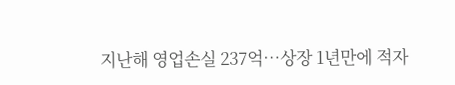지난해 영업손실 237억…상장 1년만에 적자